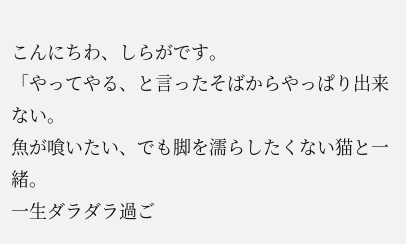こんにちわ、しらがです。
「やってやる、と言ったそばからやっぱり出来ない。
魚が喰いたい、でも脚を濡らしたくない猫と一緒。
一生ダラダラ過ご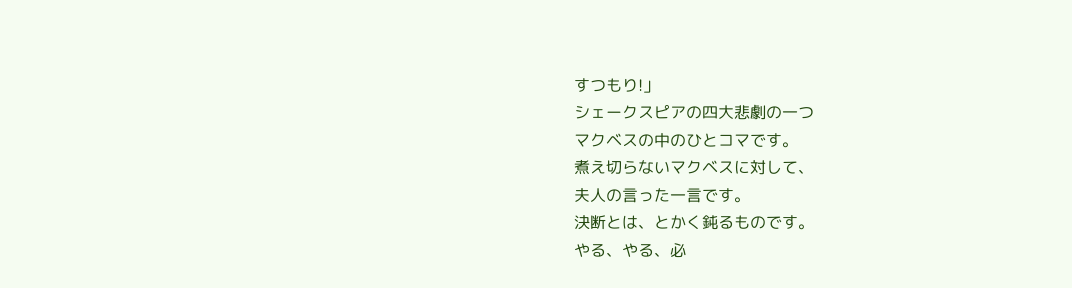すつもり!」
シェークスピアの四大悲劇の一つ
マクベスの中のひとコマです。
煮え切らないマクベスに対して、
夫人の言った一言です。
決断とは、とかく鈍るものです。
やる、やる、必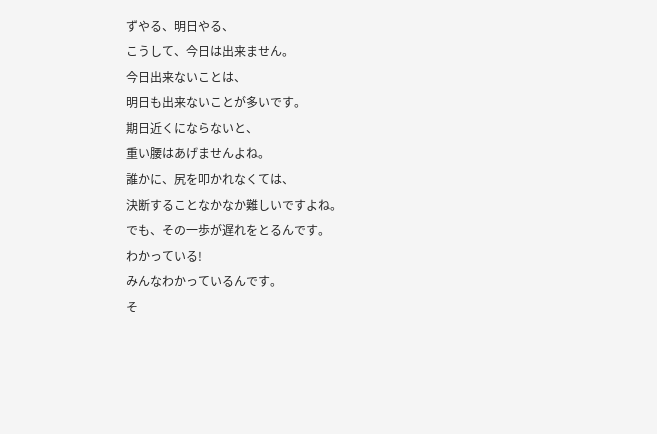ずやる、明日やる、
こうして、今日は出来ません。
今日出来ないことは、
明日も出来ないことが多いです。
期日近くにならないと、
重い腰はあげませんよね。
誰かに、尻を叩かれなくては、
決断することなかなか難しいですよね。
でも、その一歩が遅れをとるんです。
わかっている!
みんなわかっているんです。
そ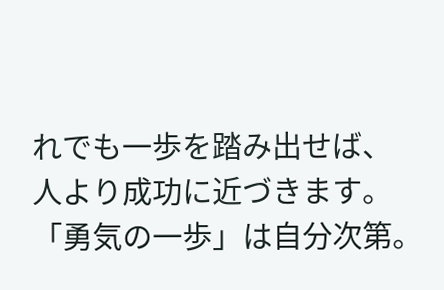れでも一歩を踏み出せば、
人より成功に近づきます。
「勇気の一歩」は自分次第。